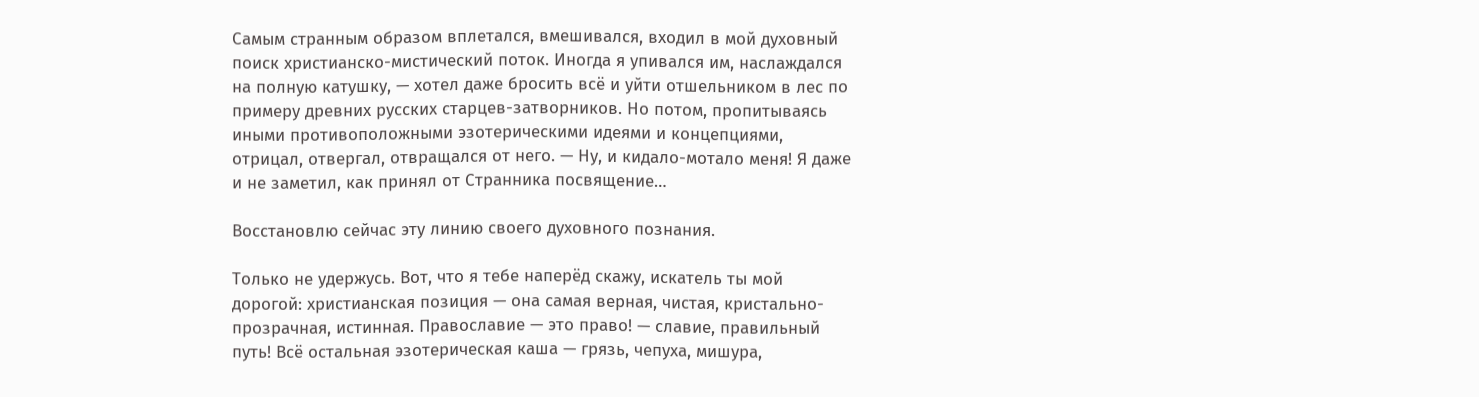Самым странным образом вплетался, вмешивался, входил в мой духовный поиск христианско-мистический поток. Иногда я упивался им, наслаждался на полную катушку, — хотел даже бросить всё и уйти отшельником в лес по примеру древних русских старцев-затворников. Но потом, пропитываясь иными противоположными эзотерическими идеями и концепциями, отрицал, отвергал, отвращался от него. — Ну, и кидало-мотало меня! Я даже и не заметил, как принял от Странника посвящение…

Восстановлю сейчас эту линию своего духовного познания.

Только не удержусь. Вот, что я тебе наперёд скажу, искатель ты мой дорогой: христианская позиция — она самая верная, чистая, кристально-прозрачная, истинная. Православие — это право! — славие, правильный путь! Всё остальная эзотерическая каша — грязь, чепуха, мишура,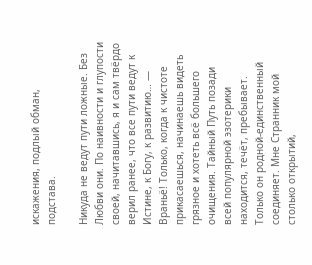искажения, подлый обман, подстава.

Никуда не ведут пути ложные. Без Любви они. По наивности и глупости своей, начитавшись, я и сам твёрдо верил ранее, что все пути ведут к Истине, к Богу, к развитию… — Враньё! Только, когда к чистоте прикасаешься, начинаешь видеть грязное и хотеть всё большего очищения. Тайный Путь позади всей популярной эзотерики находится, течёт, пребывает. Только он родной-единственный соединяет. Мне Странник мой столько открытий,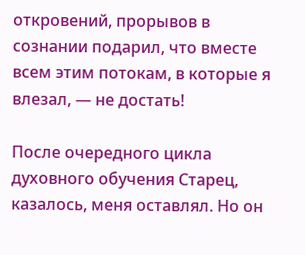откровений, прорывов в сознании подарил, что вместе всем этим потокам, в которые я влезал, — не достать!

После очередного цикла духовного обучения Старец, казалось, меня оставлял. Но он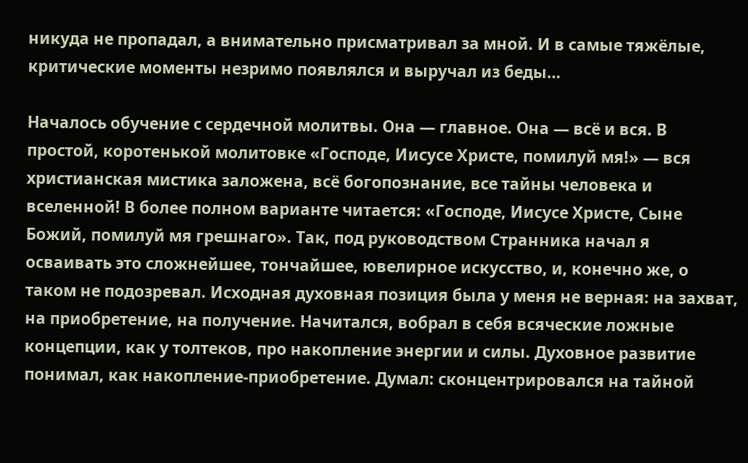никуда не пропадал, а внимательно присматривал за мной. И в самые тяжёлые, критические моменты незримо появлялся и выручал из беды…

Началось обучение с сердечной молитвы. Она — главное. Она — всё и вся. В простой, коротенькой молитовке «Господе, Иисусе Христе, помилуй мя!» — вся христианская мистика заложена, всё богопознание, все тайны человека и вселенной! В более полном варианте читается: «Господе, Иисусе Христе, Сыне Божий, помилуй мя грешнаго». Так, под руководством Странника начал я осваивать это сложнейшее, тончайшее, ювелирное искусство, и, конечно же, о таком не подозревал. Исходная духовная позиция была у меня не верная: на захват, на приобретение, на получение. Начитался, вобрал в себя всяческие ложные концепции, как у толтеков, про накопление энергии и силы. Духовное развитие понимал, как накопление-приобретение. Думал: сконцентрировался на тайной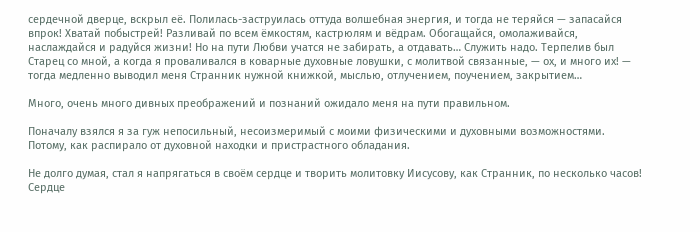сердечной дверце, вскрыл её. Полилась-заструилась оттуда волшебная энергия, и тогда не теряйся — запасайся впрок! Хватай побыстрей! Разливай по всем ёмкостям, кастрюлям и вёдрам. Обогащайся, омолаживайся, наслаждайся и радуйся жизни! Но на пути Любви учатся не забирать, а отдавать… Служить надо. Терпелив был Старец со мной, а когда я проваливался в коварные духовные ловушки, с молитвой связанные, — ох, и много их! — тогда медленно выводил меня Странник нужной книжкой, мыслью, отлучением, поучением, закрытием…

Много, очень много дивных преображений и познаний ожидало меня на пути правильном.

Поначалу взялся я за гуж непосильный, несоизмеримый с моими физическими и духовными возможностями. Потому, как распирало от духовной находки и пристрастного обладания.

Не долго думая, стал я напрягаться в своём сердце и творить молитовку Иисусову, как Странник, по несколько часов! Сердце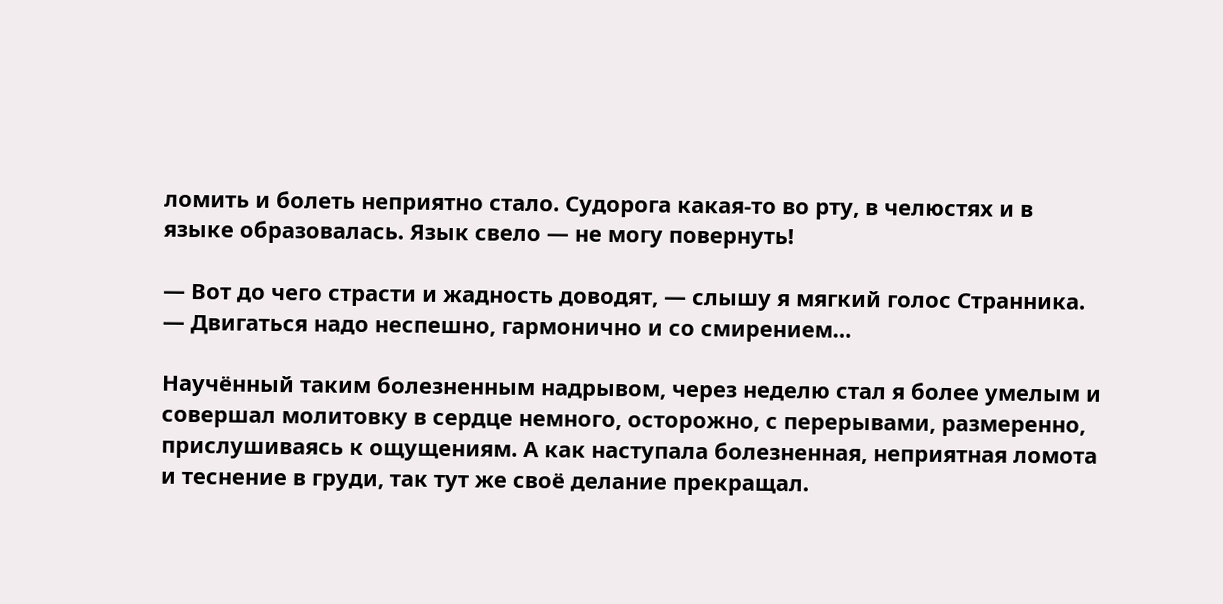ломить и болеть неприятно стало. Судорога какая-то во рту, в челюстях и в языке образовалась. Язык свело — не могу повернуть!

— Вот до чего страсти и жадность доводят, — слышу я мягкий голос Странника. — Двигаться надо неспешно, гармонично и со смирением…

Научённый таким болезненным надрывом, через неделю стал я более умелым и совершал молитовку в сердце немного, осторожно, с перерывами, размеренно, прислушиваясь к ощущениям. А как наступала болезненная, неприятная ломота и теснение в груди, так тут же своё делание прекращал.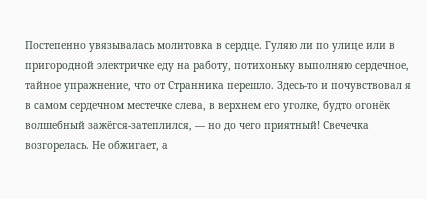Постепенно увязывалась молитовка в сердце. Гуляю ли по улице или в пригородной электричке еду на работу, потихоньку выполняю сердечное, тайное упражнение, что от Странника перешло. Здесь-то и почувствовал я в самом сердечном местечке слева, в верхнем его уголке, будто огонёк волшебный зажёгся-затеплился, — но до чего приятный! Свечечка возгорелась. Не обжигает, а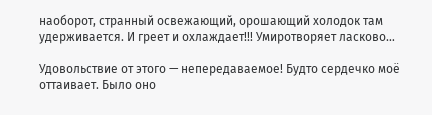наоборот, странный освежающий, орошающий холодок там удерживается. И греет и охлаждает!!! Умиротворяет ласково…

Удовольствие от этого — непередаваемое! Будто сердечко моё оттаивает. Было оно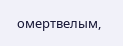омертвелым,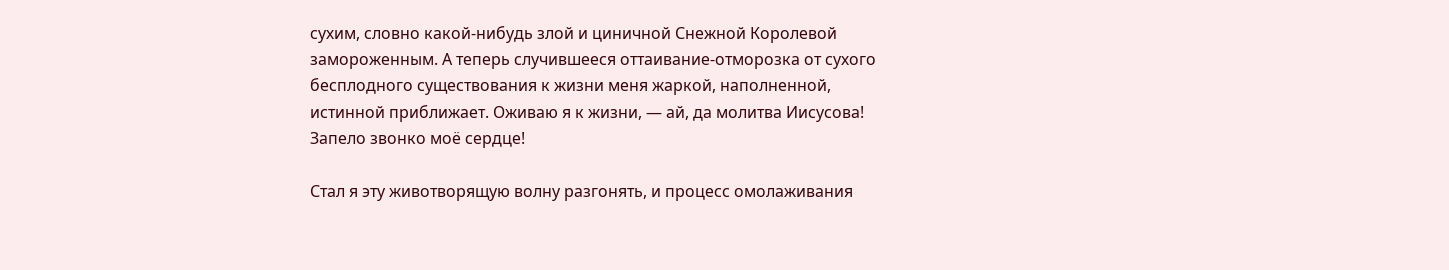сухим, словно какой-нибудь злой и циничной Снежной Королевой замороженным. А теперь случившееся оттаивание-отморозка от сухого бесплодного существования к жизни меня жаркой, наполненной, истинной приближает. Оживаю я к жизни, — ай, да молитва Иисусова! Запело звонко моё сердце!

Стал я эту животворящую волну разгонять, и процесс омолаживания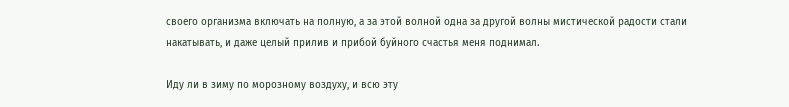своего организма включать на полную, а за этой волной одна за другой волны мистической радости стали накатывать, и даже целый прилив и прибой буйного счастья меня поднимал.

Иду ли в зиму по морозному воздуху, и всю эту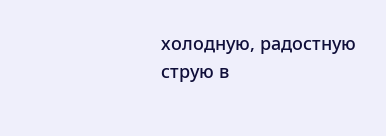холодную, радостную струю в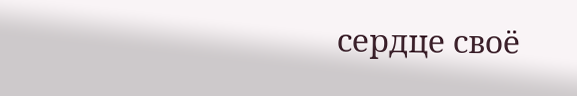сердце своё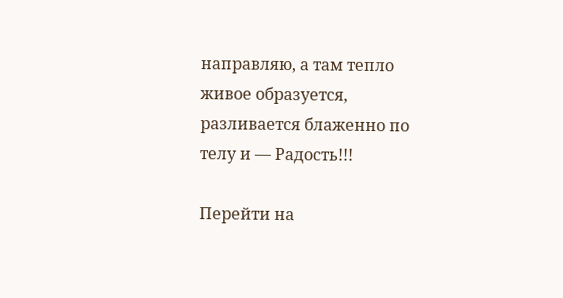направляю, а там тепло живое образуется, разливается блаженно по телу и — Радость!!!

Перейти на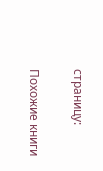страницу:

Похожие книги